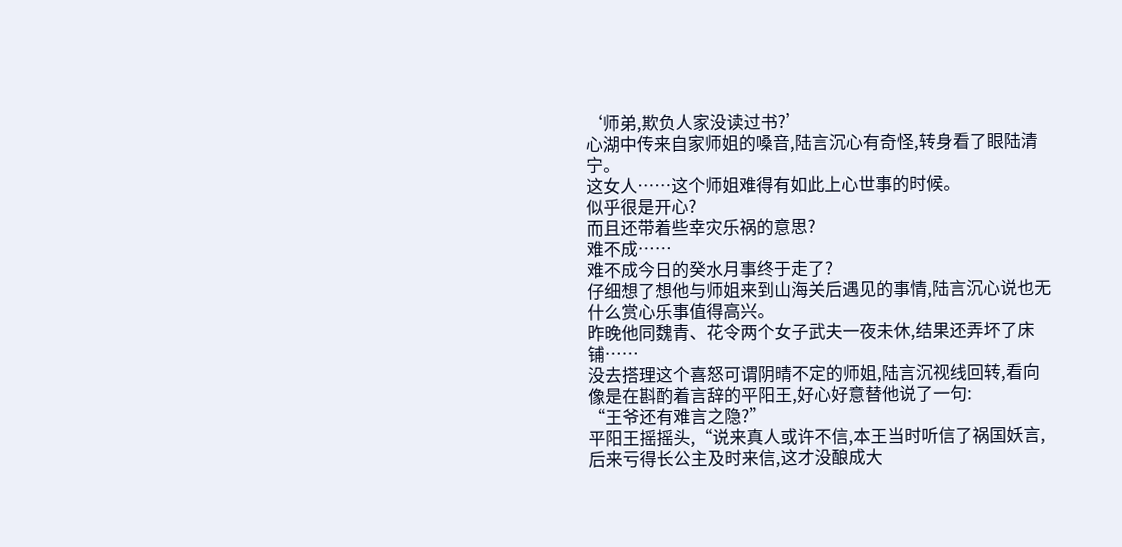‘师弟,欺负人家没读过书?’
心湖中传来自家师姐的嗓音,陆言沉心有奇怪,转身看了眼陆清宁。
这女人……这个师姐难得有如此上心世事的时候。
似乎很是开心?
而且还带着些幸灾乐祸的意思?
难不成……
难不成今日的癸水月事终于走了?
仔细想了想他与师姐来到山海关后遇见的事情,陆言沉心说也无什么赏心乐事值得高兴。
昨晚他同魏青、花令两个女子武夫一夜未休,结果还弄坏了床铺……
没去搭理这个喜怒可谓阴晴不定的师姐,陆言沉视线回转,看向像是在斟酌着言辞的平阳王,好心好意替他说了一句:
“王爷还有难言之隐?”
平阳王摇摇头,“说来真人或许不信,本王当时听信了祸国妖言,后来亏得长公主及时来信,这才没酿成大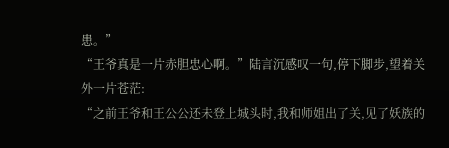患。”
“王爷真是一片赤胆忠心啊。”陆言沉感叹一句,停下脚步,望着关外一片苍茫:
“之前王爷和王公公还未登上城头时,我和师姐出了关,见了妖族的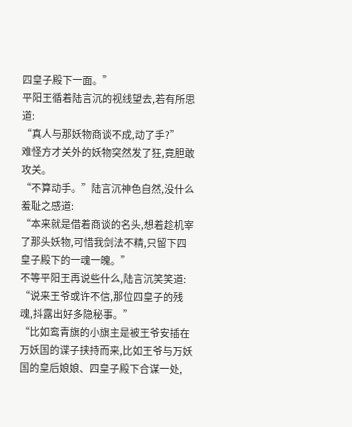四皇子殿下一面。”
平阳王循着陆言沉的视线望去,若有所思道:
“真人与那妖物商谈不成,动了手?”
难怪方才关外的妖物突然发了狂,竟胆敢攻关。
“不算动手。”陆言沉神色自然,没什么羞耻之感道:
“本来就是借着商谈的名头,想着趁机宰了那头妖物,可惜我剑法不精,只留下四皇子殿下的一魂一魄。”
不等平阳王再说些什么,陆言沉笑笑道:
“说来王爷或许不信,那位四皇子的残魂,抖露出好多隐秘事。”
“比如鸾青旗的小旗主是被王爷安插在万妖国的谍子挟持而来,比如王爷与万妖国的皇后娘娘、四皇子殿下合谋一处,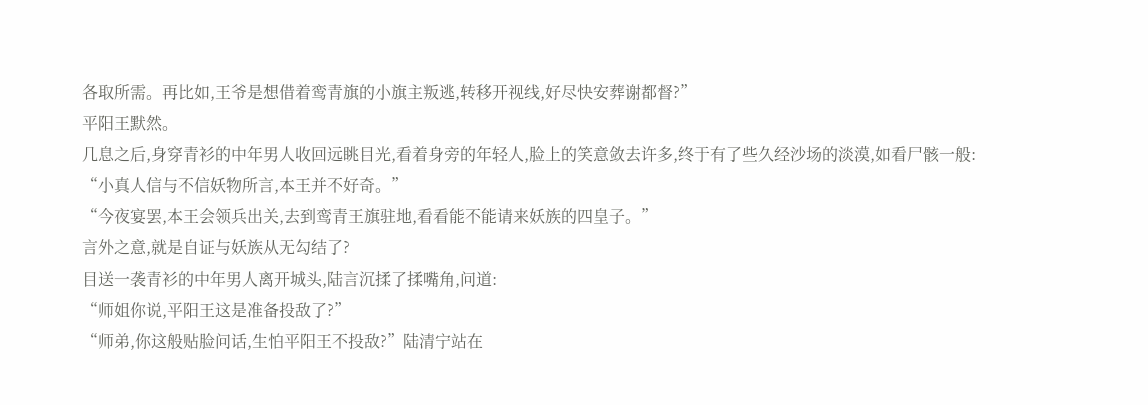各取所需。再比如,王爷是想借着鸾青旗的小旗主叛逃,转移开视线,好尽快安葬谢都督?”
平阳王默然。
几息之后,身穿青衫的中年男人收回远眺目光,看着身旁的年轻人,脸上的笑意敛去许多,终于有了些久经沙场的淡漠,如看尸骸一般:
“小真人信与不信妖物所言,本王并不好奇。”
“今夜宴罢,本王会领兵出关,去到鸾青王旗驻地,看看能不能请来妖族的四皇子。”
言外之意,就是自证与妖族从无勾结了?
目送一袭青衫的中年男人离开城头,陆言沉揉了揉嘴角,问道:
“师姐你说,平阳王这是准备投敌了?”
“师弟,你这般贴脸问话,生怕平阳王不投敌?”陆清宁站在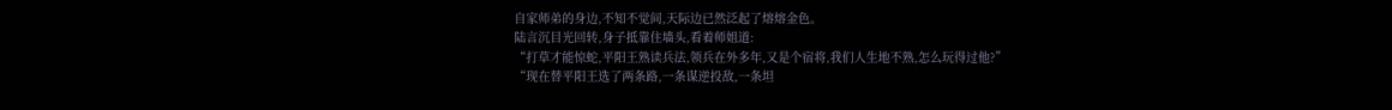自家师弟的身边,不知不觉间,天际边已然泛起了熔熔金色。
陆言沉目光回转,身子抵靠住墙头,看着师姐道:
“打草才能惊蛇,平阳王熟读兵法,领兵在外多年,又是个宿将,我们人生地不熟,怎么玩得过他?”
“现在替平阳王选了两条路,一条谋逆投敌,一条坦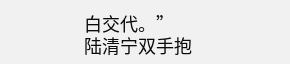白交代。”
陆清宁双手抱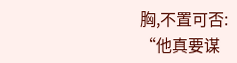胸,不置可否:
“他真要谋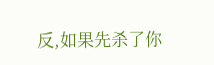反,如果先杀了你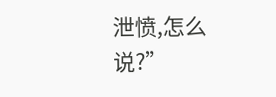泄愤,怎么说?”